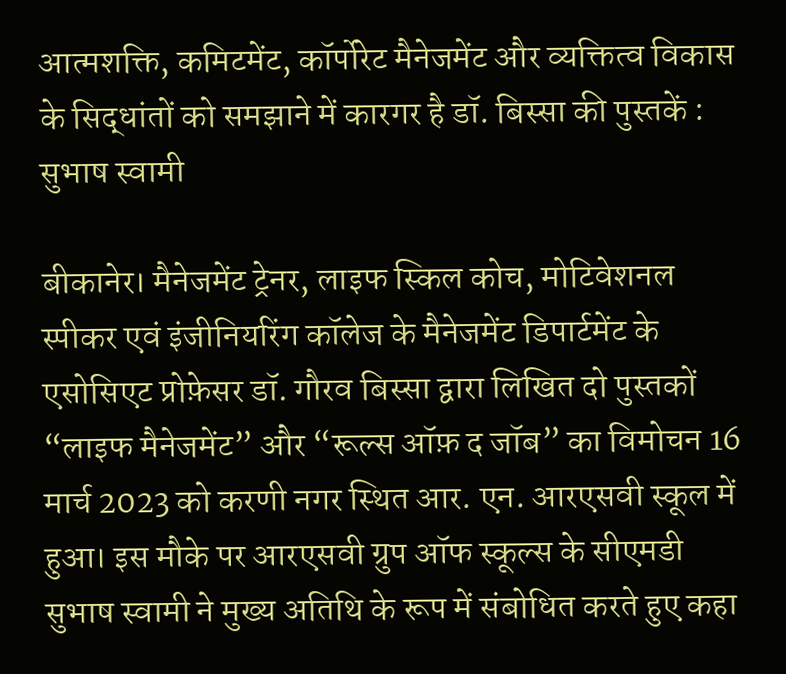आत्मशक्ति, कमिटमेंट, कॉर्पोरेट मैनेजमेंट और व्यक्तित्व विकास के सिद्धांतों को समझाने में कारगर है डॉ. बिस्सा की पुस्तकें : सुभाष स्वामी

बीकानेर। मैनेजमेंट ट्रेनर, लाइफ स्किल कोच, मोटिवेशनल स्पीकर एवं इंजीनियरिंग कॉलेज के मैनेजमेंट डिपार्टमेंट के एसोसिएट प्रोफ़ेसर डॉ. गौरव बिस्सा द्वारा लिखित दो पुस्तकों “लाइफ मैनेजमेंट” और “रूल्स ऑफ़ द जॉब” का विमोचन 16 मार्च 2023 को करणी नगर स्थित आर. एन. आरएसवी स्कूल में हुआ। इस मौके पर आरएसवी ग्रुप ऑफ स्कूल्स के सीएमडी सुभाष स्वामी ने मुख्य अतिथि के रूप में संबोधित करते हुए कहा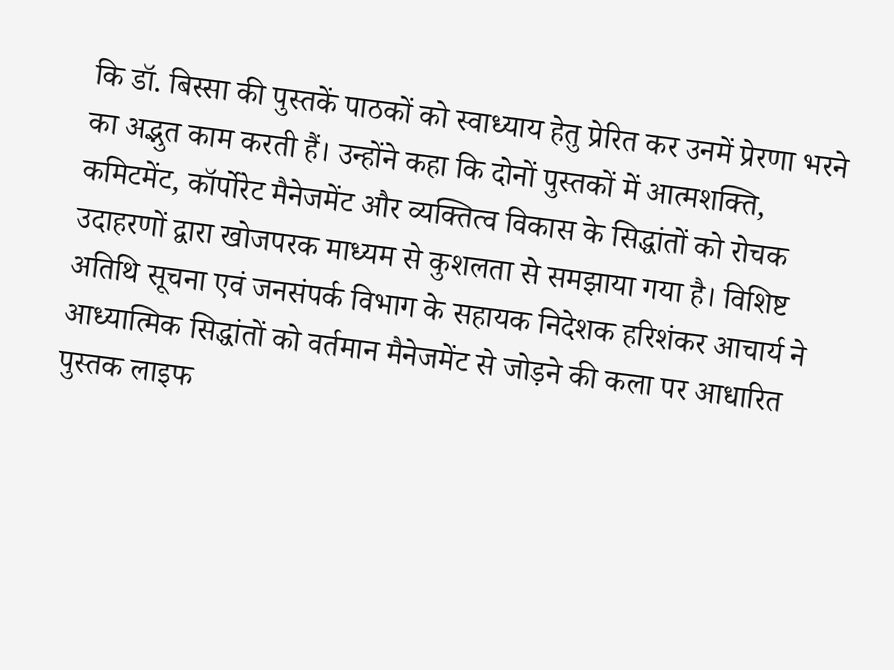कि डॉ. बिस्सा की पुस्तकें पाठकों को स्वाध्याय हेतु प्रेरित कर उनमें प्रेरणा भरने का अद्भुत काम करती हैं। उन्होंने कहा कि दोनों पुस्तकों में आत्मशक्ति, कमिटमेंट, कॉर्पोरेट मैनेजमेंट और व्यक्तित्व विकास के सिद्धांतों को रोचक उदाहरणों द्वारा खोजपरक माध्यम से कुशलता से समझाया गया है। विशिष्ट अतिथि सूचना एवं जनसंपर्क विभाग के सहायक निदेशक हरिशंकर आचार्य ने आध्यात्मिक सिद्धांतों को वर्तमान मैनेजमेंट से जोड़ने की कला पर आधारित पुस्तक लाइफ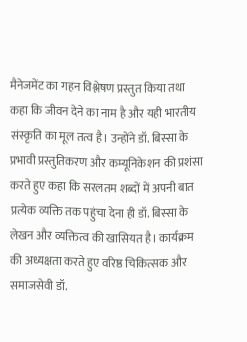मैनेजमेंट का गहन विश्लेषण प्रस्तुत किया तथा कहा कि जीवन देने का नाम है और यही भारतीय संस्कृति का मूल तत्व है। उन्होंने डॉ. बिस्सा के प्रभावी प्रस्तुतिकरण और कम्यूनिकेशन की प्रशंसा करते हुए कहा कि सरलतम शब्दों में अपनी बात प्रत्येक व्यक्ति तक पहुंचा देना ही डॉ. बिस्सा के लेखन और व्यक्तित्व की खासियत है। कार्यक्रम की अध्यक्षता करते हुए वरिष्ठ चिकित्सक और समाजसेवी डॉ.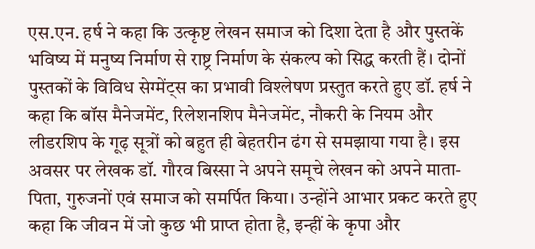एस.एन. हर्ष ने कहा कि उत्कृष्ट लेखन समाज को दिशा देता है और पुस्तकें भविष्य में मनुष्य निर्माण से राष्ट्र निर्माण के संकल्प को सिद्ध करती हैं। दोनों पुस्तकों के विविध सेग्मेंट्स का प्रभावी विश्लेषण प्रस्तुत करते हुए डॉ. हर्ष ने कहा कि बॉस मैनेजमेंट, रिलेशनशिप मैनेजमेंट, नौकरी के नियम और लीडरशिप के गूढ़ सूत्रों को बहुत ही बेहतरीन ढंग से समझाया गया है। इस अवसर पर लेखक डॉ. गौरव बिस्सा ने अपने समूचे लेखन को अपने माता-पिता, गुरुजनों एवं समाज को समर्पित किया। उन्होंने आभार प्रकट करते हुए कहा कि जीवन में जो कुछ भी प्राप्त होता है, इन्हीं के कृपा और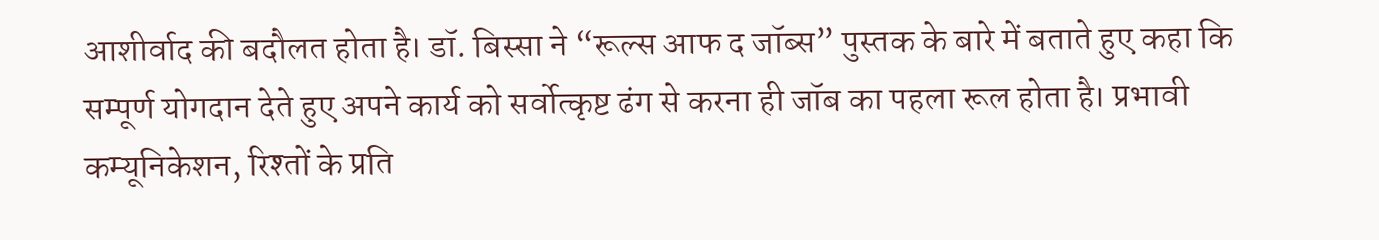आशीर्वाद की बदौलत होता है। डॉ. बिस्सा ने “रूल्स आफ द जॉब्स” पुस्तक के बारे में बताते हुए कहा कि सम्पूर्ण योगदान देते हुए अपने कार्य को सर्वोत्कृष्ट ढंग से करना ही जॉब का पहला रूल होता है। प्रभावी कम्यूनिकेशन, रिश्तों के प्रति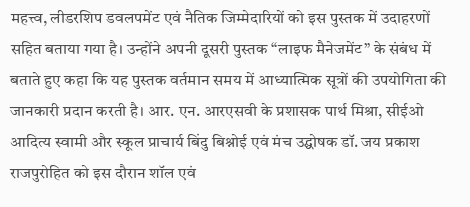महत्त्व, लीडरशिप डवलपमेंट एवं नैतिक जिम्मेदारियों को इस पुस्तक में उदाहरणों सहित बताया गया है। उन्होंने अपनी दूसरी पुस्तक “लाइफ मैनेजमेंट” के संबंध में बताते हुए कहा कि यह पुस्तक वर्तमान समय में आध्यात्मिक सूत्रों की उपयोगिता की जानकारी प्रदान करती है। आर. एन. आरएसवी के प्रशासक पार्थ मिश्रा, सीईओ आदित्य स्वामी और स्कूल प्राचार्य बिंदु बिश्नोई एवं मंच उद्घोषक डॉ. जय प्रकाश राजपुरोहित को इस दौरान शॉल एवं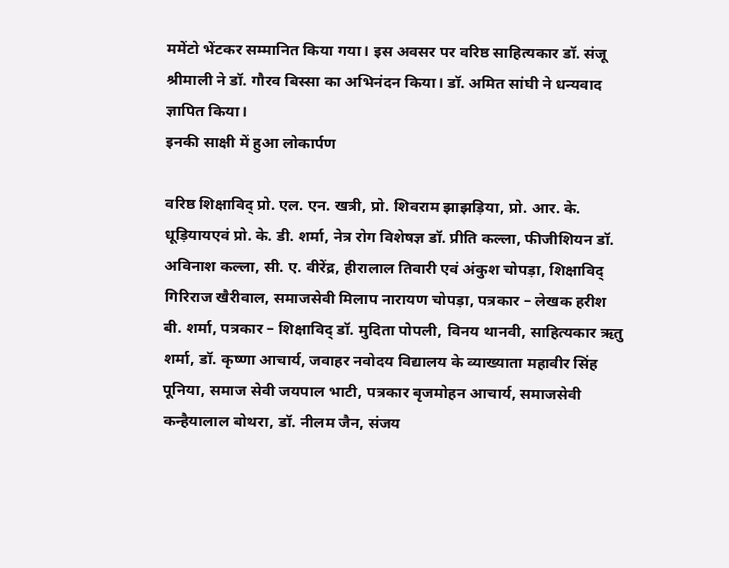ममेंटो भेंटकर सम्मानित किया गया। इस अवसर पर वरिष्ठ साहित्यकार डॉ. संजू श्रीमाली ने डॉ. गौरव बिस्सा का अभिनंदन किया। डॉ. अमित सांघी ने धन्यवाद ज्ञापित किया।
इनकी साक्षी में हुआ लोकार्पण

वरिष्ठ शिक्षाविद् प्रो. एल. एन. खत्री, प्रो. शिवराम झाझड़िया, प्रो. आर. के. धूड़ियायएवं प्रो. के. डी. शर्मा, नेत्र रोग विशेषज्ञ डॉ. प्रीति कल्ला, फीजीशियन डॉ. अविनाश कल्ला, सी. ए. वीरेंद्र, हीरालाल तिवारी एवं अंकुश चोपड़ा, शिक्षाविद् गिरिराज खैरीवाल, समाजसेवी मिलाप नारायण चोपड़ा, पत्रकार – लेखक हरीश बी. शर्मा, पत्रकार – शिक्षाविद् डॉ. मुदिता पोपली, विनय थानवी, साहित्यकार ऋतु शर्मा, डॉ. कृष्णा आचार्य, जवाहर नवोदय विद्यालय के व्याख्याता महावीर सिंह पूनिया, समाज सेवी जयपाल भाटी, पत्रकार बृजमोहन आचार्य, समाजसेवी कन्हैयालाल बोथरा, डॉ. नीलम जैन, संजय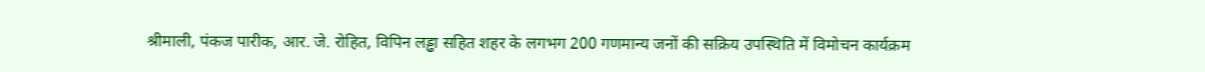श्रीमाली, पंकज पारीक, आर. जे. रोहित, विपिन लड्ढा सहित शहर के लगभग 200 गणमान्य जनों की सक्रिय उपस्थिति में विमोचन कार्यक्रम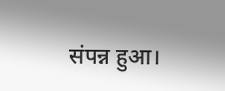संपन्न हुआ।